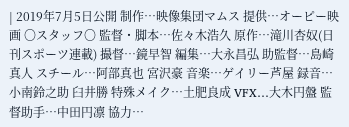| 2019年7月5日公開 制作…映像集団マムス 提供…オーピー映画 〇スタッフ〇 監督・脚本…佐々木浩久 原作…滝川杏奴(日刊スポーツ連載) 撮督…鏡早智 編集…大永昌弘 助監督…島崎真人 スチール…阿部真也 宮沢豪 音楽…ゲイリー芦屋 録音…小南鈴之助 臼井勝 特殊メイク…土肥良成 VFX…大木円盤 監督助手…中田円凛 協力…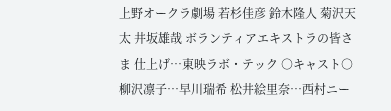上野オークラ劇場 若杉佳彦 鈴木隆人 菊沢天太 井坂雄哉 ボランティアエキストラの皆さま 仕上げ…東映ラボ・テック ○キャスト○ 柳沢凛子…早川瑞希 松井絵里奈…西村ニー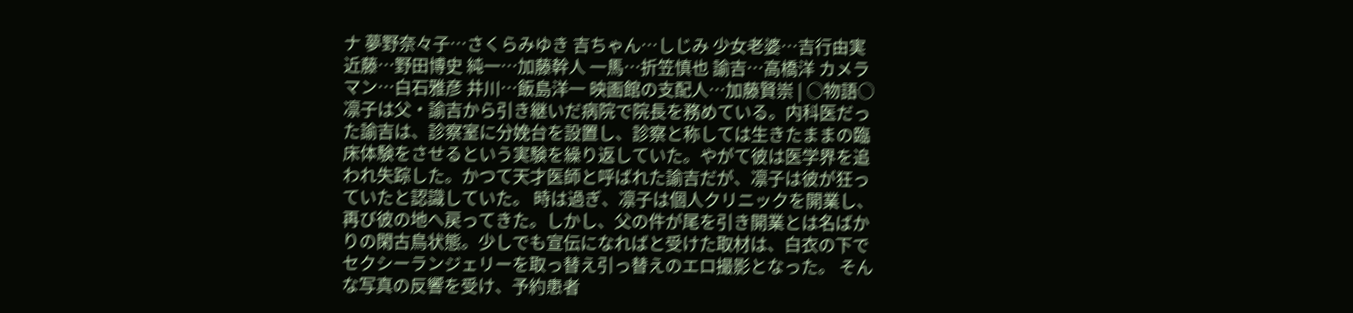ナ 夢野奈々子…さくらみゆき 吉ちゃん…しじみ 少女老婆…吉行由実 近藤…野田博史 純一…加藤幹人 一馬…折笠慎也 諭吉…高橋洋 カメラマン…白石雅彦 井川…飯島洋一 映画館の支配人…加藤賢崇 | ○物語○ 凛子は父・諭吉から引き継いだ病院で院長を務めている。内科医だった諭吉は、診察室に分娩台を設置し、診察と称しては生きたままの臨床体験をさせるという実験を繰り返していた。やがて彼は医学界を追われ失踪した。かつて天才医師と呼ばれた諭吉だが、凛子は彼が狂っていたと認識していた。 時は過ぎ、凛子は個人クリニックを開業し、再び彼の地へ戻ってきた。しかし、父の件が尾を引き開業とは名ばかりの閑古鳥状態。少しでも宣伝になればと受けた取材は、白衣の下でセクシーランジェリーを取っ替え引っ替えのエロ撮影となった。 そんな写真の反響を受け、予約患者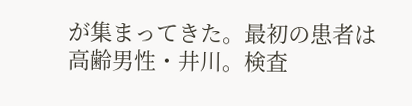が集まってきた。最初の患者は高齢男性・井川。検査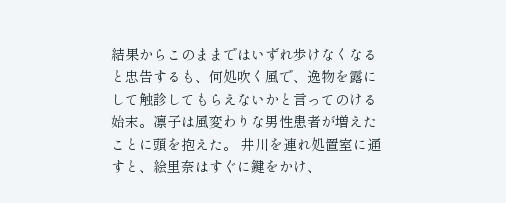結果からこのままではいずれ歩けなくなると忠告するも、何処吹く風で、逸物を露にして触診してもらえないかと言ってのける始末。凛子は風変わりな男性患者が増えたことに頭を抱えた。 井川を連れ処置室に通すと、絵里奈はすぐに鍵をかけ、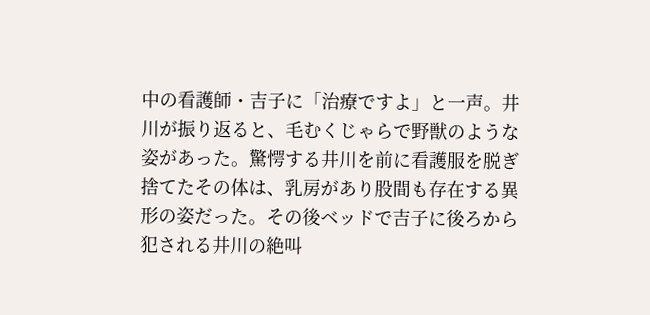中の看護師・吉子に「治療ですよ」と一声。井川が振り返ると、毛むくじゃらで野獣のような姿があった。驚愕する井川を前に看護服を脱ぎ捨てたその体は、乳房があり股間も存在する異形の姿だった。その後ベッドで吉子に後ろから犯される井川の絶叫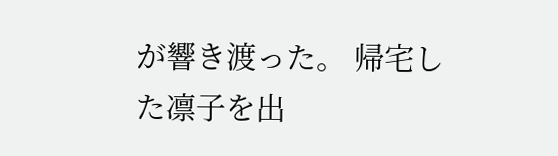が響き渡った。 帰宅した凛子を出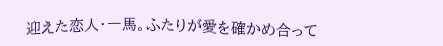迎えた恋人・一馬。ふたりが愛を確かめ合って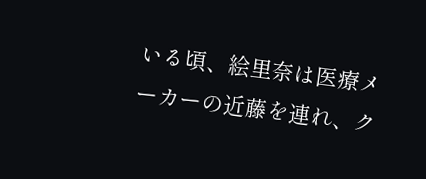いる頃、絵里奈は医療メーカーの近藤を連れ、ク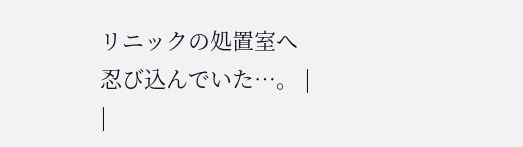リニックの処置室へ忍び込んでいた…。 |  |